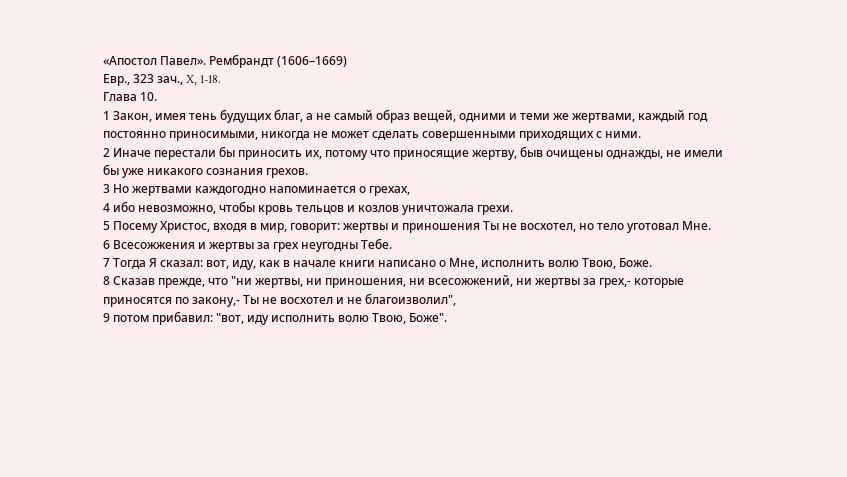«Апостол Павел». Рембрандт (1606–1669)
Евр., 323 зач., X, 1-18.
Глава 10.
1 Закон, имея тень будущих благ, а не самый образ вещей, одними и теми же жертвами, каждый год постоянно приносимыми, никогда не может сделать совершенными приходящих с ними.
2 Иначе перестали бы приносить их, потому что приносящие жертву, быв очищены однажды, не имели бы уже никакого сознания грехов.
3 Но жертвами каждогодно напоминается о грехах,
4 ибо невозможно, чтобы кровь тельцов и козлов уничтожала грехи.
5 Посему Христос, входя в мир, говорит: жертвы и приношения Ты не восхотел, но тело уготовал Мне.
6 Всесожжения и жертвы за грех неугодны Тебе.
7 Тогда Я сказал: вот, иду, как в начале книги написано о Мне, исполнить волю Твою, Боже.
8 Сказав прежде, что "ни жертвы, ни приношения, ни всесожжений, ни жертвы за грех,- которые приносятся по закону,- Ты не восхотел и не благоизволил",
9 потом прибавил: "вот, иду исполнить волю Твою, Боже".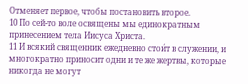Отменяет первое, чтобы постановить второе.
10 По сей-то воле освящены мы единократным принесением тела Иисуса Христа.
11 И всякий священник ежедневно стои́т в служении, и многократно приносит одни и те же жертвы, которые никогда не могут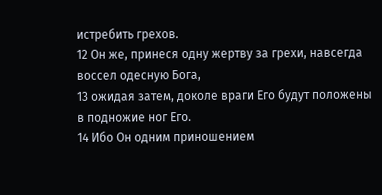истребить грехов.
12 Он же, принеся одну жертву за грехи, навсегда воссел одесную Бога,
13 ожидая затем, доколе враги Его будут положены в подножие ног Его.
14 Ибо Он одним приношением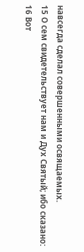навсегда сделал совершенными освящаемых.
15 О сем свидетельствует нам и Дух Святый; ибо сказано:
16 Вот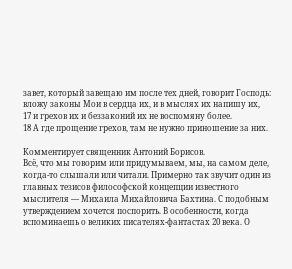завет, который завещаю им после тех дней, говорит Господь: вложу законы Мои в сердца их, и в мыслях их напишу их,
17 и грехов их и беззаконий их не воспомяну более.
18 А где прощение грехов, там не нужно приношение за них.

Комментирует священник Антоний Борисов.
Всё, что мы говорим или придумываем, мы, на самом деле, когда-то слышали или читали. Примерно так звучит один из главных тезисов философской концепции известного мыслителя — Михаила Михайловича Бахтина. С подобным утверждением хочется поспорить. В особенности, когда вспоминаешь о великих писателях-фантастах 20 века. О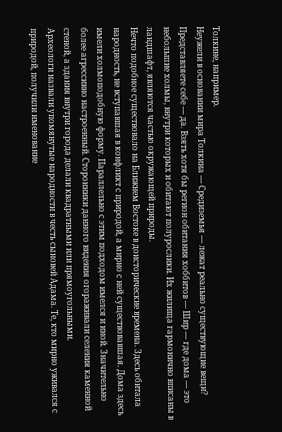Толкине, например.
Неужели в основании мира Толкина — Средиземья — лежат реально существующие вещи? Представляете себе — да. Взять хотя бы регион обитания хоббитов — Шир — где дома — это небольшие холмы, внутри которых и обитают полурослики. Их жилища гармонично вписаны в ландшафт, являются частью окружающей природы.
Нечто подобное существовало на Ближнем Востоке в доисторические времена. Здесь обитала народность, не вступавшая в конфликт с природой, а мирно с ней существовавшая. Дома здесь имели холмоподобную форму. Параллельно с этим подходом имелся и иной. Значительно более агрессивно настроенный. Сторонники данного видения огораживали селения каменной стеной, а здания внутри города делали квадратными или прямоугольными.
Археологи назвали упомянутые народности в честь сыновей Адама. Те, кто мирно уживался с природой, получили именование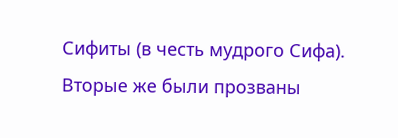Сифиты (в честь мудрого Сифа). Вторые же были прозваны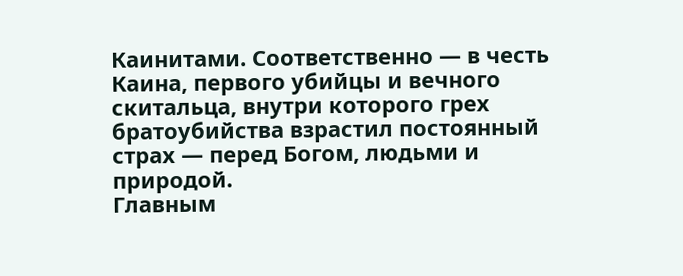Каинитами. Соответственно — в честь Каина, первого убийцы и вечного скитальца, внутри которого грех братоубийства взрастил постоянный страх — перед Богом, людьми и природой.
Главным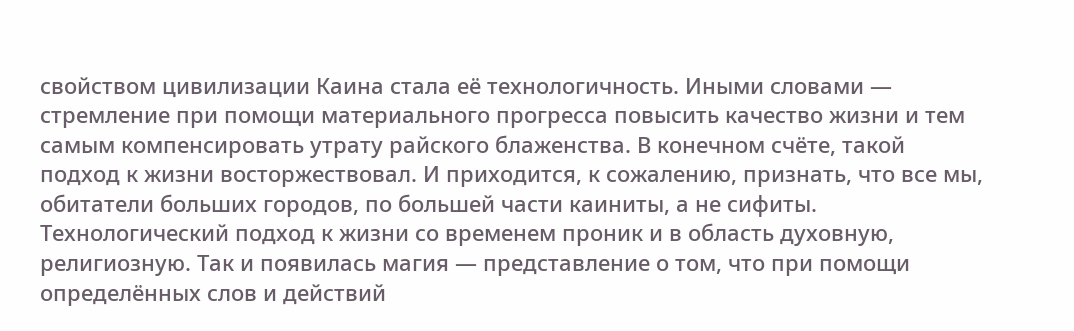свойством цивилизации Каина стала её технологичность. Иными словами — стремление при помощи материального прогресса повысить качество жизни и тем самым компенсировать утрату райского блаженства. В конечном счёте, такой подход к жизни восторжествовал. И приходится, к сожалению, признать, что все мы, обитатели больших городов, по большей части каиниты, а не сифиты.
Технологический подход к жизни со временем проник и в область духовную, религиозную. Так и появилась магия — представление о том, что при помощи определённых слов и действий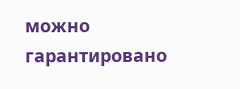можно гарантировано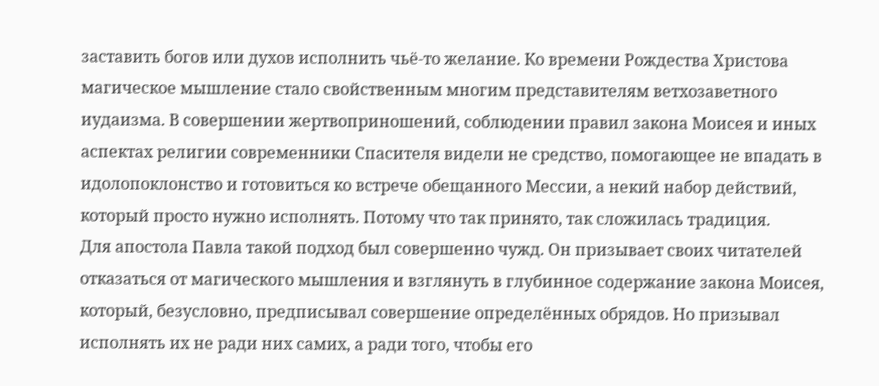заставить богов или духов исполнить чьё-то желание. Ко времени Рождества Христова магическое мышление стало свойственным многим представителям ветхозаветного иудаизма. В совершении жертвоприношений, соблюдении правил закона Моисея и иных аспектах религии современники Спасителя видели не средство, помогающее не впадать в идолопоклонство и готовиться ко встрече обещанного Мессии, а некий набор действий, который просто нужно исполнять. Потому что так принято, так сложилась традиция.
Для апостола Павла такой подход был совершенно чужд. Он призывает своих читателей отказаться от магического мышления и взглянуть в глубинное содержание закона Моисея, который, безусловно, предписывал совершение определённых обрядов. Но призывал исполнять их не ради них самих, а ради того, чтобы его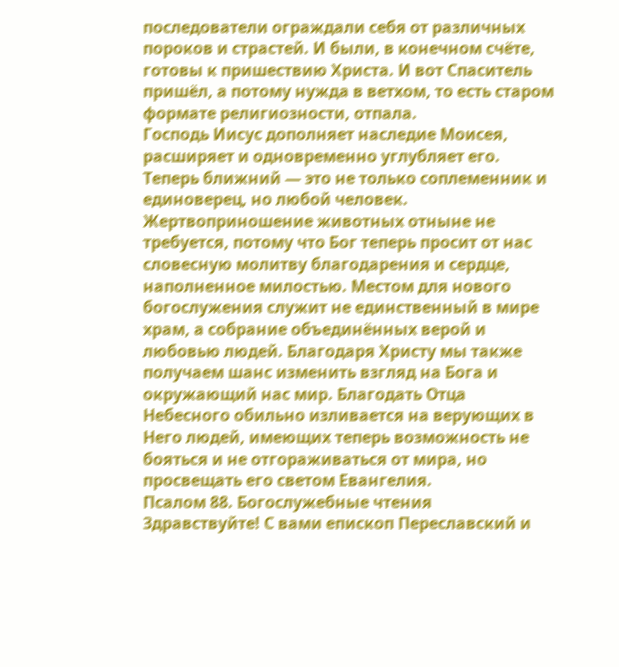последователи ограждали себя от различных пороков и страстей. И были, в конечном счёте, готовы к пришествию Христа. И вот Спаситель пришёл, а потому нужда в ветхом, то есть старом формате религиозности, отпала.
Господь Иисус дополняет наследие Моисея, расширяет и одновременно углубляет его. Теперь ближний — это не только соплеменник и единоверец, но любой человек. Жертвоприношение животных отныне не требуется, потому что Бог теперь просит от нас словесную молитву благодарения и сердце, наполненное милостью. Местом для нового богослужения служит не единственный в мире храм, а собрание объединённых верой и любовью людей. Благодаря Христу мы также получаем шанс изменить взгляд на Бога и окружающий нас мир. Благодать Отца Небесного обильно изливается на верующих в Него людей, имеющих теперь возможность не бояться и не отгораживаться от мира, но просвещать его светом Евангелия.
Псалом 88. Богослужебные чтения
Здравствуйте! С вами епископ Переславский и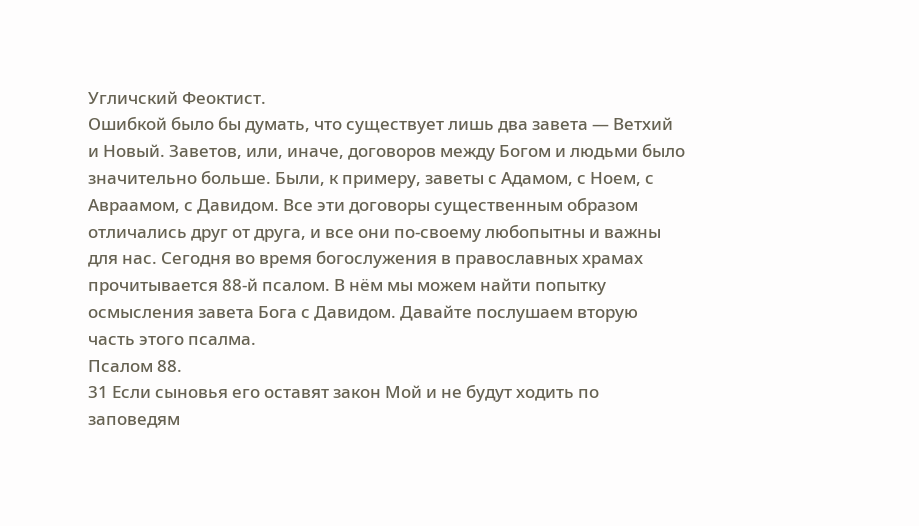Угличский Феоктист.
Ошибкой было бы думать, что существует лишь два завета — Ветхий и Новый. Заветов, или, иначе, договоров между Богом и людьми было значительно больше. Были, к примеру, заветы с Адамом, с Ноем, с Авраамом, с Давидом. Все эти договоры существенным образом отличались друг от друга, и все они по-своему любопытны и важны для нас. Сегодня во время богослужения в православных храмах прочитывается 88-й псалом. В нём мы можем найти попытку осмысления завета Бога с Давидом. Давайте послушаем вторую часть этого псалма.
Псалом 88.
31 Если сыновья его оставят закон Мой и не будут ходить по заповедям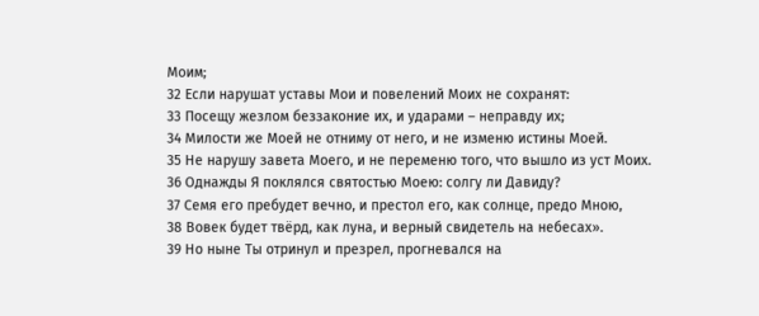Моим;
32 Если нарушат уставы Мои и повелений Моих не сохранят:
33 Посещу жезлом беззаконие их, и ударами – неправду их;
34 Милости же Моей не отниму от него, и не изменю истины Моей.
35 Не нарушу завета Моего, и не переменю того, что вышло из уст Моих.
36 Однажды Я поклялся святостью Моею: солгу ли Давиду?
37 Семя его пребудет вечно, и престол его, как солнце, предо Мною,
38 Вовек будет твёрд, как луна, и верный свидетель на небесах».
39 Но ныне Ты отринул и презрел, прогневался на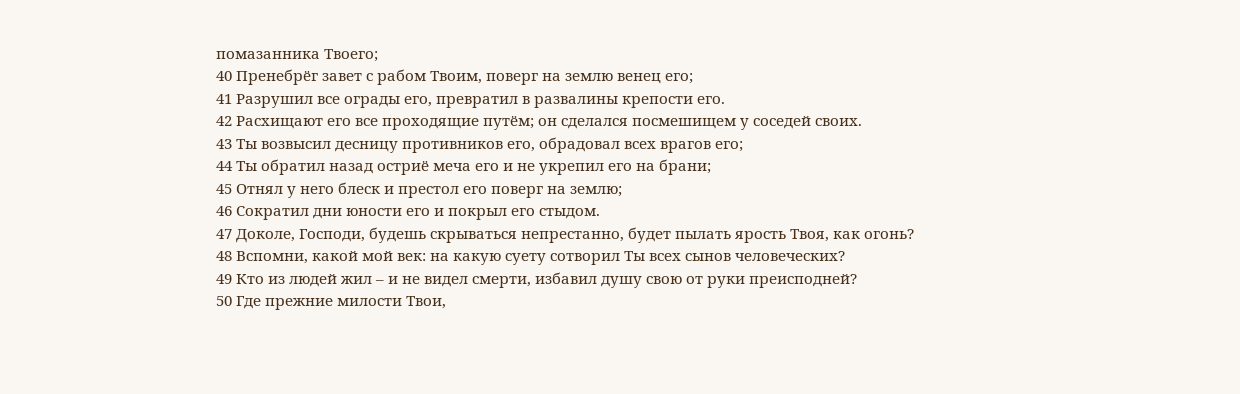помазанника Твоего;
40 Пренебрёг завет с рабом Твоим, поверг на землю венец его;
41 Разрушил все ограды его, превратил в развалины крепости его.
42 Расхищают его все проходящие путём; он сделался посмешищем у соседей своих.
43 Ты возвысил десницу противников его, обрадовал всех врагов его;
44 Ты обратил назад остриё меча его и не укрепил его на брани;
45 Отнял у него блеск и престол его поверг на землю;
46 Сократил дни юности его и покрыл его стыдом.
47 Доколе, Господи, будешь скрываться непрестанно, будет пылать ярость Твоя, как огонь?
48 Вспомни, какой мой век: на какую суету сотворил Ты всех сынов человеческих?
49 Кто из людей жил – и не видел смерти, избавил душу свою от руки преисподней?
50 Где прежние милости Твои,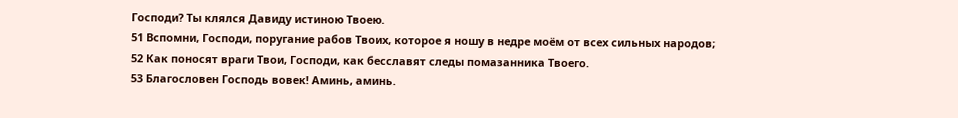Господи? Ты клялся Давиду истиною Твоею.
51 Вспомни, Господи, поругание рабов Твоих, которое я ношу в недре моём от всех сильных народов;
52 Как поносят враги Твои, Господи, как бесславят следы помазанника Твоего.
53 Благословен Господь вовек! Аминь, аминь.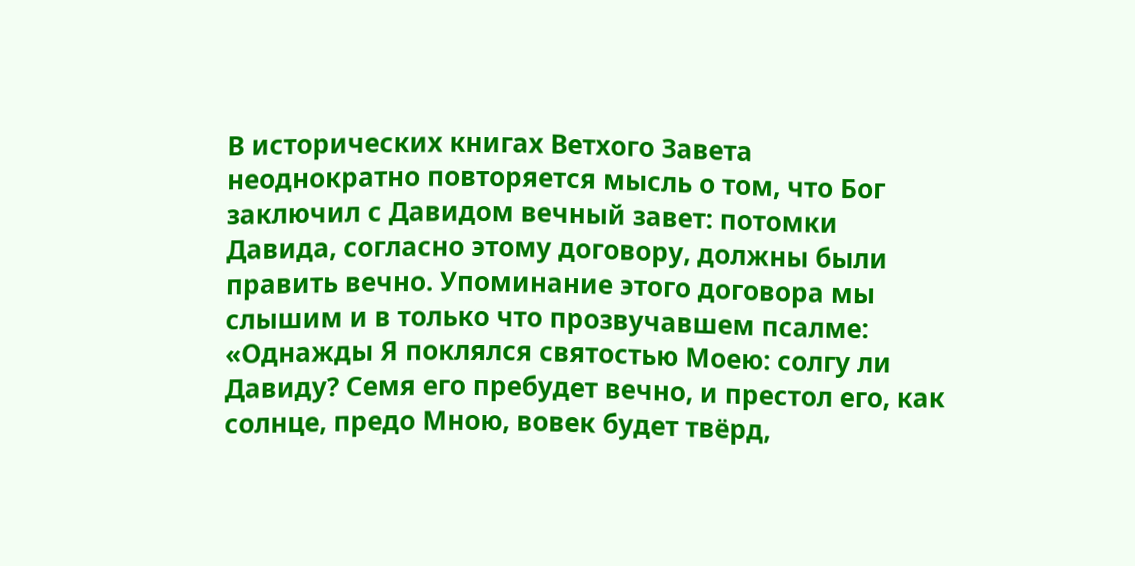В исторических книгах Ветхого Завета неоднократно повторяется мысль о том, что Бог заключил с Давидом вечный завет: потомки Давида, согласно этому договору, должны были править вечно. Упоминание этого договора мы слышим и в только что прозвучавшем псалме: «Однажды Я поклялся святостью Моею: солгу ли Давиду? Семя его пребудет вечно, и престол его, как солнце, предо Мною, вовек будет твёрд,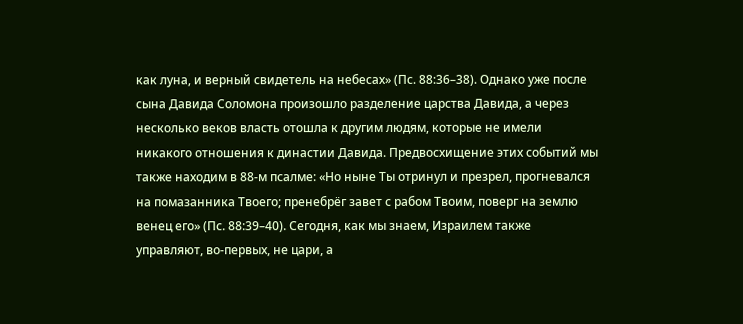как луна, и верный свидетель на небесах» (Пс. 88:36–38). Однако уже после сына Давида Соломона произошло разделение царства Давида, а через несколько веков власть отошла к другим людям, которые не имели никакого отношения к династии Давида. Предвосхищение этих событий мы также находим в 88-м псалме: «Но ныне Ты отринул и презрел, прогневался на помазанника Твоего; пренебрёг завет с рабом Твоим, поверг на землю венец его» (Пс. 88:39–40). Сегодня, как мы знаем, Израилем также управляют, во-первых, не цари, а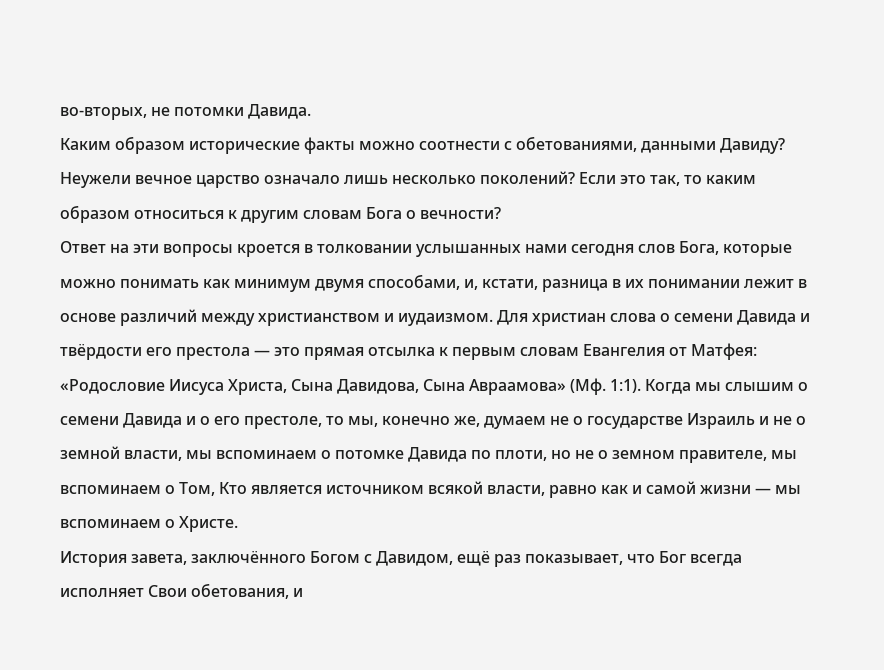во-вторых, не потомки Давида.
Каким образом исторические факты можно соотнести с обетованиями, данными Давиду? Неужели вечное царство означало лишь несколько поколений? Если это так, то каким образом относиться к другим словам Бога о вечности?
Ответ на эти вопросы кроется в толковании услышанных нами сегодня слов Бога, которые можно понимать как минимум двумя способами, и, кстати, разница в их понимании лежит в основе различий между христианством и иудаизмом. Для христиан слова о семени Давида и твёрдости его престола — это прямая отсылка к первым словам Евангелия от Матфея: «Родословие Иисуса Христа, Сына Давидова, Сына Авраамова» (Мф. 1:1). Когда мы слышим о семени Давида и о его престоле, то мы, конечно же, думаем не о государстве Израиль и не о земной власти, мы вспоминаем о потомке Давида по плоти, но не о земном правителе, мы вспоминаем о Том, Кто является источником всякой власти, равно как и самой жизни — мы вспоминаем о Христе.
История завета, заключённого Богом с Давидом, ещё раз показывает, что Бог всегда исполняет Свои обетования, и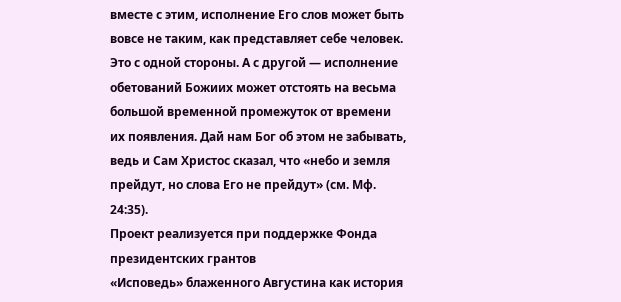вместе с этим, исполнение Его слов может быть вовсе не таким, как представляет себе человек. Это с одной стороны. А с другой — исполнение обетований Божиих может отстоять на весьма большой временной промежуток от времени их появления. Дай нам Бог об этом не забывать, ведь и Сам Христос сказал, что «небо и земля прейдут, но слова Его не прейдут» (см. Мф. 24:35).
Проект реализуется при поддержке Фонда президентских грантов
«Исповедь» блаженного Августина как история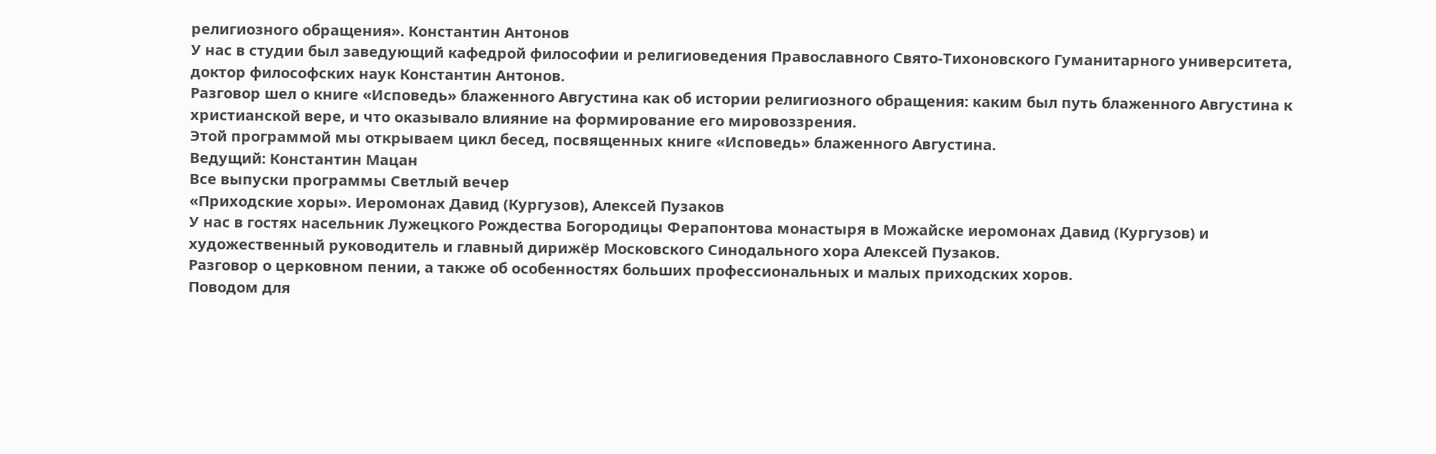религиозного обращения». Константин Антонов
У нас в студии был заведующий кафедрой философии и религиоведения Православного Свято-Тихоновского Гуманитарного университета, доктор философских наук Константин Антонов.
Разговор шел о книге «Исповедь» блаженного Августина как об истории религиозного обращения: каким был путь блаженного Августина к христианской вере, и что оказывало влияние на формирование его мировоззрения.
Этой программой мы открываем цикл бесед, посвященных книге «Исповедь» блаженного Августина.
Ведущий: Константин Мацан
Все выпуски программы Светлый вечер
«Приходские хоры». Иеромонах Давид (Кургузов), Алексей Пузаков
У нас в гостях насельник Лужецкого Рождества Богородицы Ферапонтова монастыря в Можайске иеромонах Давид (Кургузов) и художественный руководитель и главный дирижёр Московского Синодального хора Алексей Пузаков.
Разговор о церковном пении, а также об особенностях больших профессиональных и малых приходских хоров.
Поводом для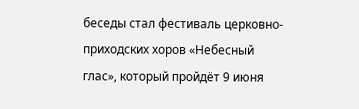беседы стал фестиваль церковно-приходских хоров «Небесный глас», который пройдёт 9 июня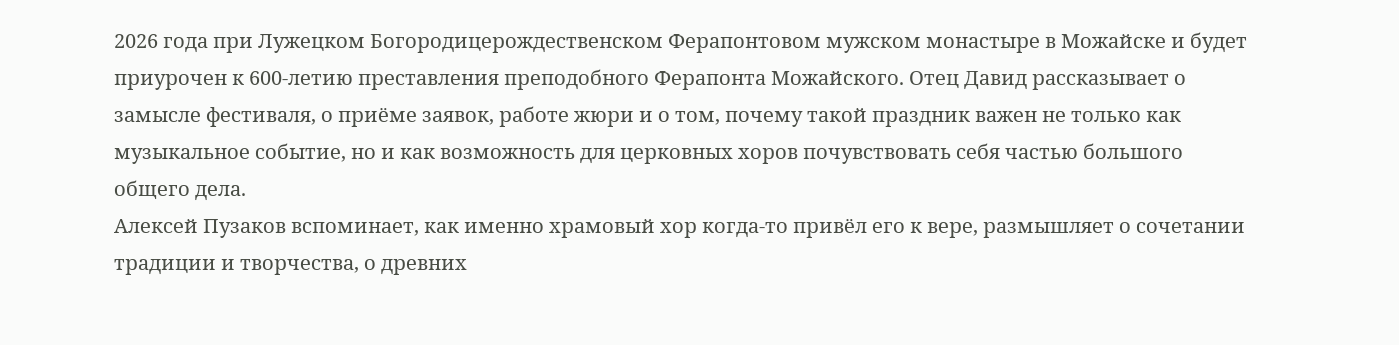2026 года при Лужецком Богородицерождественском Ферапонтовом мужском монастыре в Можайске и будет приурочен к 600-летию преставления преподобного Ферапонта Можайского. Отец Давид рассказывает о замысле фестиваля, о приёме заявок, работе жюри и о том, почему такой праздник важен не только как музыкальное событие, но и как возможность для церковных хоров почувствовать себя частью большого общего дела.
Алексей Пузаков вспоминает, как именно храмовый хор когда-то привёл его к вере, размышляет о сочетании традиции и творчества, о древних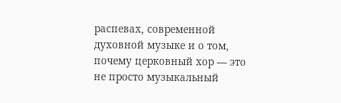распевах, современной духовной музыке и о том, почему церковный хор — это не просто музыкальный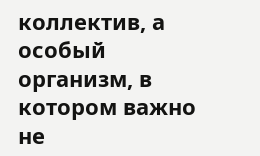коллектив, а особый организм, в котором важно не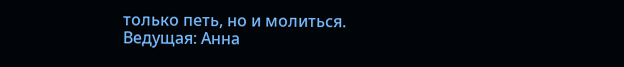только петь, но и молиться.
Ведущая: Анна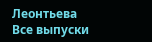Леонтьева
Все выпуски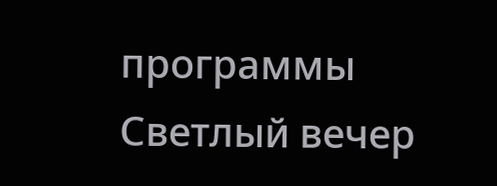программы Светлый вечер